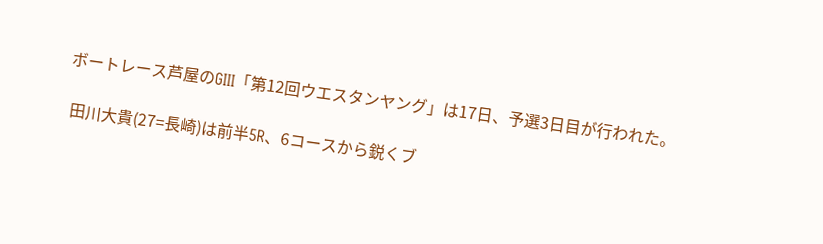ボートレース芦屋のGⅢ「第12回ウエスタンヤング」は17日、予選3日目が行われた。

 田川大貴(27=長崎)は前半5R、6コースから鋭くブ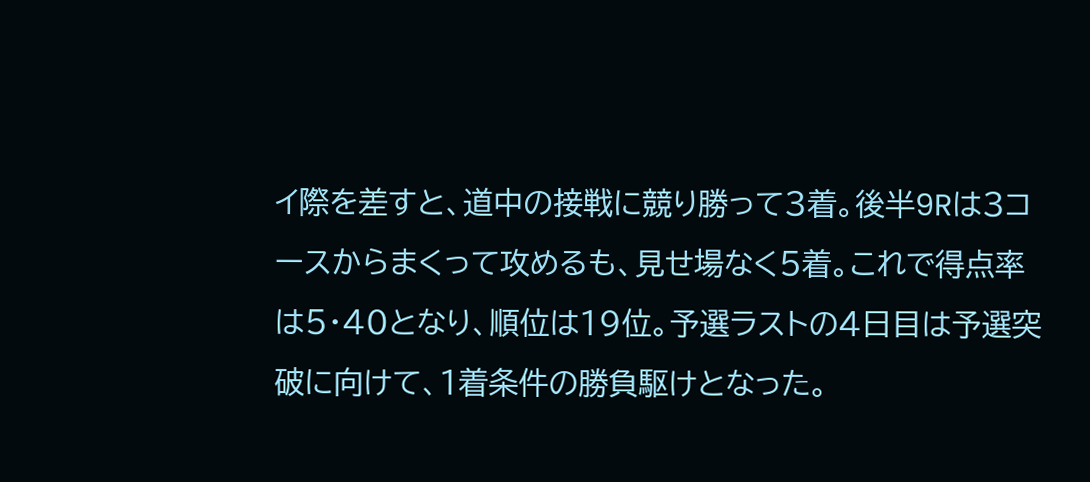イ際を差すと、道中の接戦に競り勝って3着。後半9Rは3コースからまくって攻めるも、見せ場なく5着。これで得点率は5・40となり、順位は19位。予選ラストの4日目は予選突破に向けて、1着条件の勝負駆けとなった。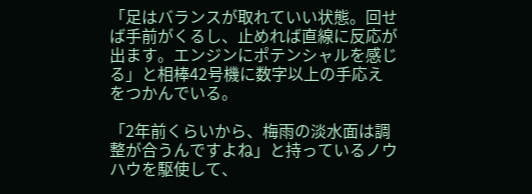「足はバランスが取れていい状態。回せば手前がくるし、止めれば直線に反応が出ます。エンジンにポテンシャルを感じる」と相棒42号機に数字以上の手応えをつかんでいる。

「2年前くらいから、梅雨の淡水面は調整が合うんですよね」と持っているノウハウを駆使して、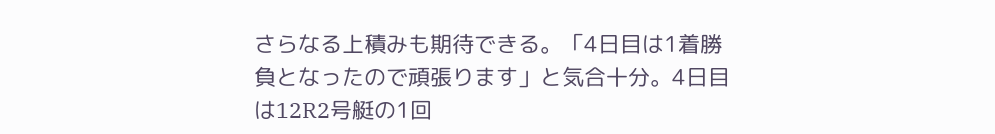さらなる上積みも期待できる。「4日目は1着勝負となったので頑張ります」と気合十分。4日目は12R2号艇の1回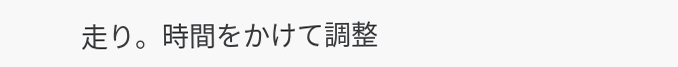走り。時間をかけて調整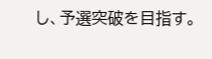し、予選突破を目指す。